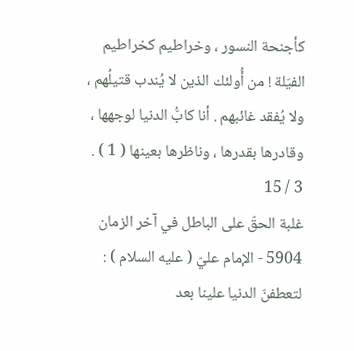كأجنحة النسور ، وخراطيم كخراطيم الفيَلة ! من أُولئك الذين لا يُندب قتيلُهم ،
ولا يُفقد غائبهم . أنا كابُّ الدنيا لوجهها ، وقادرها بقدرها ، وناظرها بعينها ( 1 ) .
3 / 15
غلبة الحقّ على الباطل في آخر الزمان
5904 - الإمام عليّ ( عليه السلام ) : لتعطفنّ الدنيا علينا بعد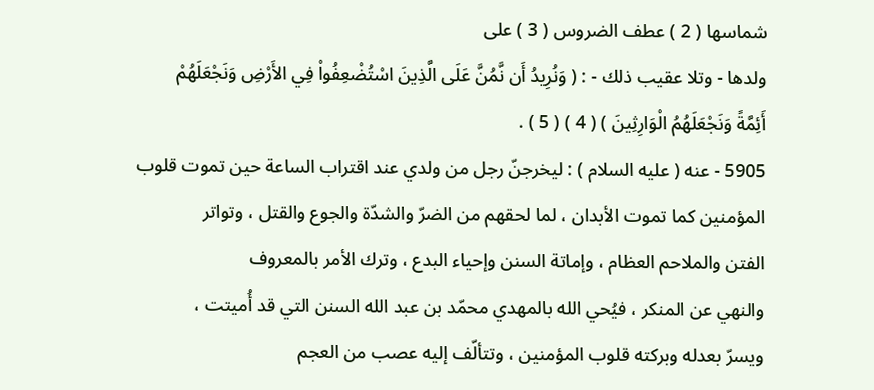شماسها ( 2 ) عطف الضروس ( 3 ) على
ولدها - وتلا عقيب ذلك - : ( وَنُرِيدُ أَن نَّمُنَّ عَلَى الَّذِينَ اسْتُضْعِفُواْ فِي الأَرْضِ وَنَجْعَلَهُمْ
أَئِمَّةً وَنَجْعَلَهُمُ الْوَارِثِينَ ) ( 4 ) ( 5 ) .
5905 - عنه ( عليه السلام ) : ليخرجنّ رجل من ولدي عند اقتراب الساعة حين تموت قلوب
المؤمنين كما تموت الأبدان ، لما لحقهم من الضرّ والشدّة والجوع والقتل ، وتواتر
الفتن والملاحم العظام ، وإماتة السنن وإحياء البدع ، وترك الأمر بالمعروف
والنهي عن المنكر ، فيُحي الله بالمهدي محمّد بن عبد الله السنن التي قد أُميتت ،
ويسرّ بعدله وبركته قلوب المؤمنين ، وتتألّف إليه عصب من العجم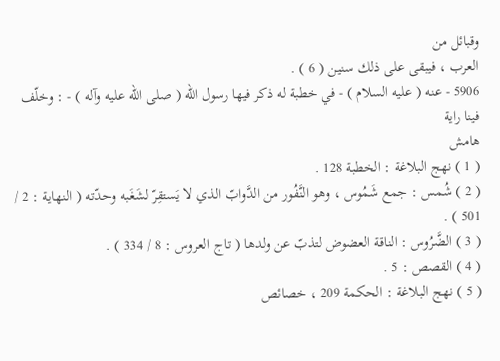وقبائل من
العرب ، فيبقى على ذلك سنين ( 6 ) .
5906 - عنه ( عليه السلام ) - في خطبة له ذكر فيها رسول الله ( صلى الله عليه وآله ) - : وخلّف فينا راية
هامش
( 1 ) نهج البلاغة : الخطبة 128 .
( 2 ) شُمس : جمع شَمُوس ، وهو النَّفُور من الدَّوابّ الذي لا يَستقِرّ لشَغَبه وحدّته ( النهاية : 2 / 501 ) .
( 3 ) الضَّرُوس : الناقة العضوض لتذبّ عن ولدها ( تاج العروس : 8 / 334 ) .
( 4 ) القصص : 5 .
( 5 ) نهج البلاغة : الحكمة 209 ، خصائص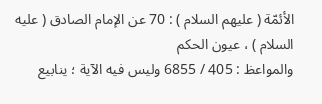الأئمّة ( عليهم السلام ) : 70 عن الإمام الصادق ( عليه السلام ) ، عيون الحكم
والمواعظ : 405 / 6855 وليس فيه الآية ؛ ينابيع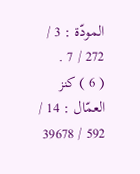المودّة : 3 / 272 / 7 .
( 6 ) كنز العمّال : 14 / 592 / 39678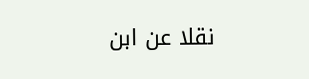نقلا عن ابن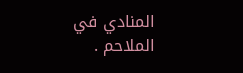المنادي في الملاحم .